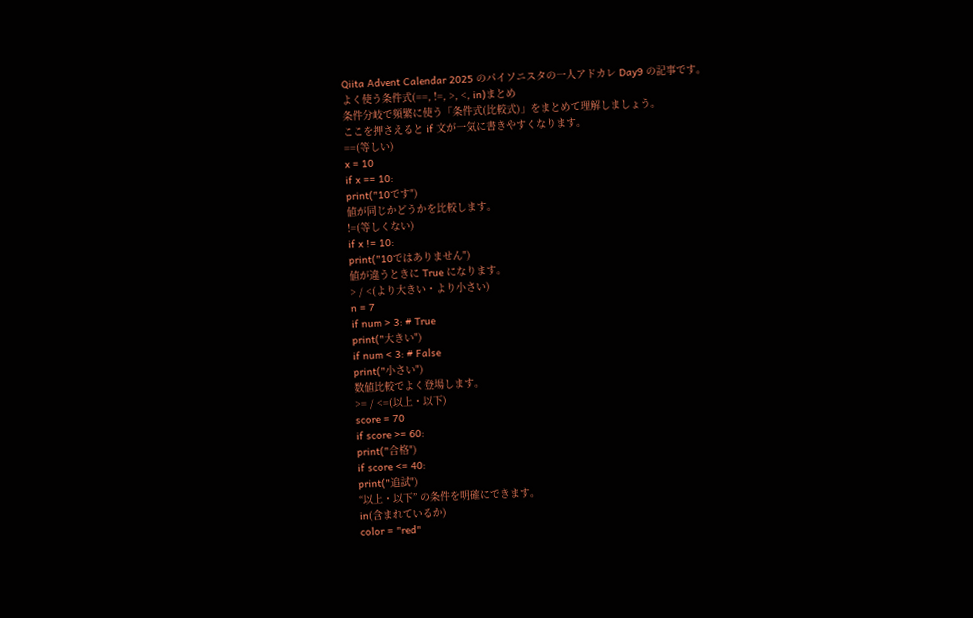Qiita Advent Calendar 2025 のパイソニスタの一人アドカレ Day9 の記事です。
よく使う条件式(==, !=, >, <, in)まとめ
条件分岐で頻繁に使う「条件式(比較式)」をまとめて理解しましょう。
ここを押さえると if 文が一気に書きやすくなります。
==(等しい)
x = 10
if x == 10:
print("10です")
値が同じかどうかを比較します。
!=(等しくない)
if x != 10:
print("10ではありません")
値が違うときに True になります。
> / <(より大きい・より小さい)
n = 7
if num > 3: # True
print("大きい")
if num < 3: # False
print("小さい")
数値比較でよく登場します。
>= / <=(以上・以下)
score = 70
if score >= 60:
print("合格")
if score <= 40:
print("追試")
“以上・以下” の条件を明確にできます。
in(含まれているか)
color = "red"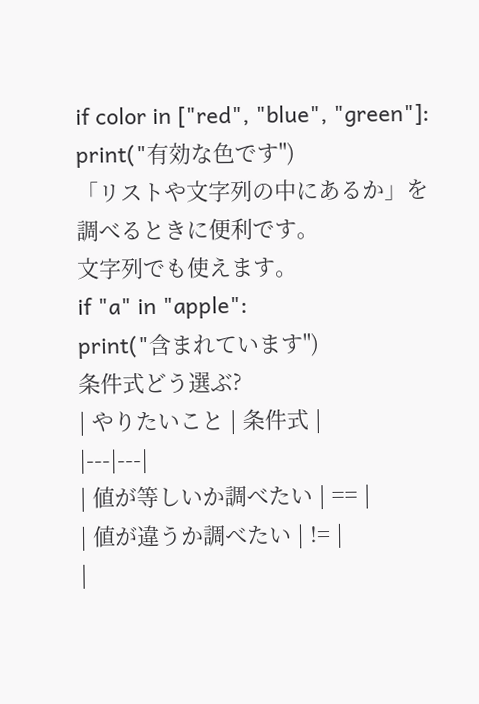if color in ["red", "blue", "green"]:
print("有効な色です")
「リストや文字列の中にあるか」を調べるときに便利です。
文字列でも使えます。
if "a" in "apple":
print("含まれています")
条件式どう選ぶ?
| やりたいこと | 条件式 |
|---|---|
| 値が等しいか調べたい | == |
| 値が違うか調べたい | != |
|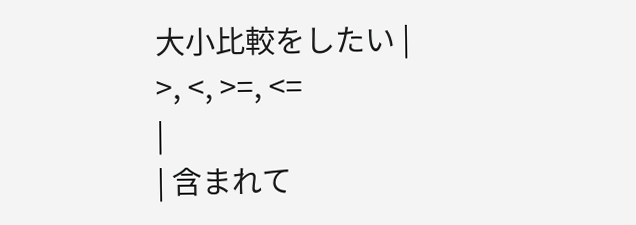大小比較をしたい |
>, <, >=, <=
|
| 含まれて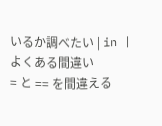いるか調べたい | in |
よくある間違い
= と == を間違える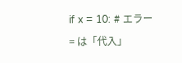if x = 10: # エラー
= は「代入」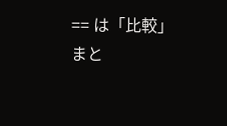== は「比較」
まと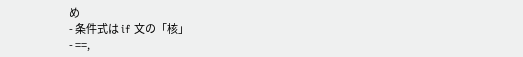め
- 条件式は if 文の「核」
- ==,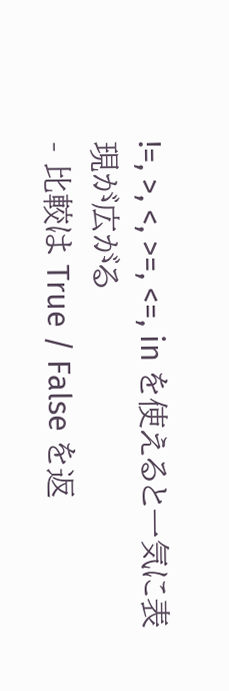!=, >, <, >=, <=, in を使えると一気に表現が広がる
- 比較は True / False を返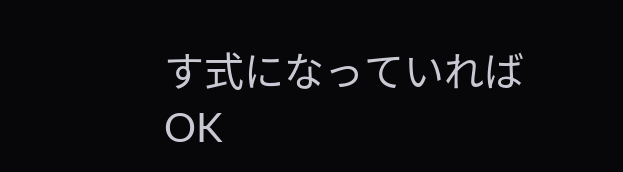す式になっていればOK